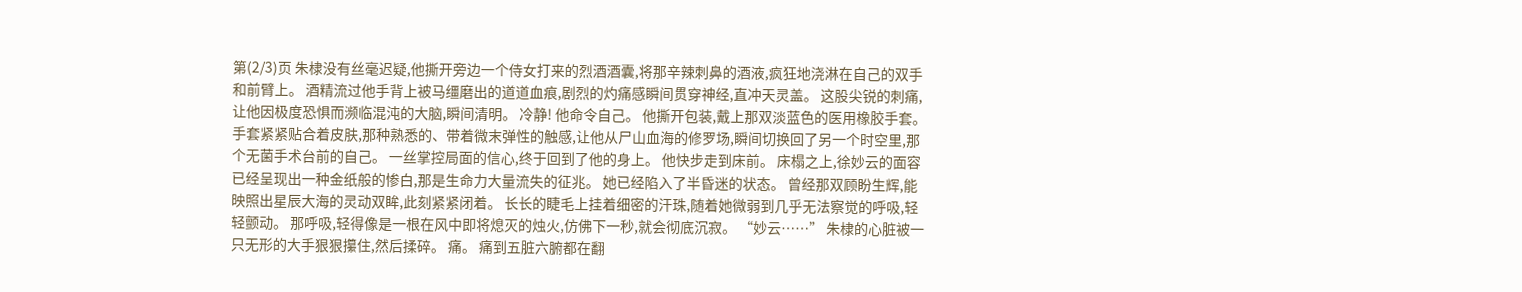第(2/3)页 朱棣没有丝毫迟疑,他撕开旁边一个侍女打来的烈酒酒囊,将那辛辣刺鼻的酒液,疯狂地浇淋在自己的双手和前臂上。 酒精流过他手背上被马缰磨出的道道血痕,剧烈的灼痛感瞬间贯穿神经,直冲天灵盖。 这股尖锐的刺痛,让他因极度恐惧而濒临混沌的大脑,瞬间清明。 冷静! 他命令自己。 他撕开包装,戴上那双淡蓝色的医用橡胶手套。 手套紧紧贴合着皮肤,那种熟悉的、带着微末弹性的触感,让他从尸山血海的修罗场,瞬间切换回了另一个时空里,那个无菌手术台前的自己。 一丝掌控局面的信心,终于回到了他的身上。 他快步走到床前。 床榻之上,徐妙云的面容已经呈现出一种金纸般的惨白,那是生命力大量流失的征兆。 她已经陷入了半昏迷的状态。 曾经那双顾盼生辉,能映照出星辰大海的灵动双眸,此刻紧紧闭着。 长长的睫毛上挂着细密的汗珠,随着她微弱到几乎无法察觉的呼吸,轻轻颤动。 那呼吸,轻得像是一根在风中即将熄灭的烛火,仿佛下一秒,就会彻底沉寂。 “妙云……” 朱棣的心脏被一只无形的大手狠狠攥住,然后揉碎。 痛。 痛到五脏六腑都在翻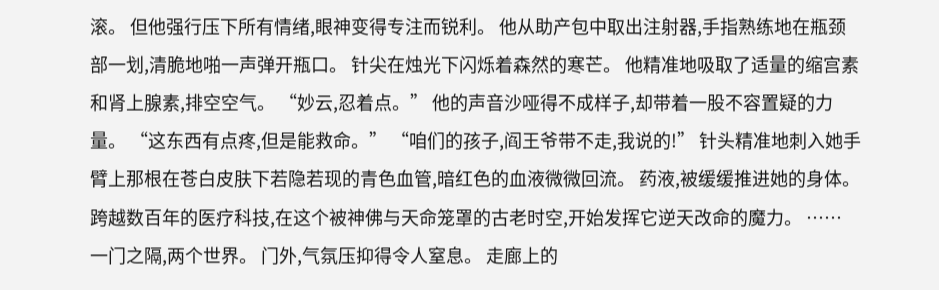滚。 但他强行压下所有情绪,眼神变得专注而锐利。 他从助产包中取出注射器,手指熟练地在瓶颈部一划,清脆地啪一声弹开瓶口。 针尖在烛光下闪烁着森然的寒芒。 他精准地吸取了适量的缩宫素和肾上腺素,排空空气。 “妙云,忍着点。” 他的声音沙哑得不成样子,却带着一股不容置疑的力量。 “这东西有点疼,但是能救命。” “咱们的孩子,阎王爷带不走,我说的!” 针头精准地刺入她手臂上那根在苍白皮肤下若隐若现的青色血管,暗红色的血液微微回流。 药液,被缓缓推进她的身体。 跨越数百年的医疗科技,在这个被神佛与天命笼罩的古老时空,开始发挥它逆天改命的魔力。 …… 一门之隔,两个世界。 门外,气氛压抑得令人窒息。 走廊上的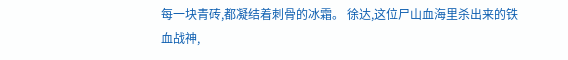每一块青砖,都凝结着刺骨的冰霜。 徐达,这位尸山血海里杀出来的铁血战神,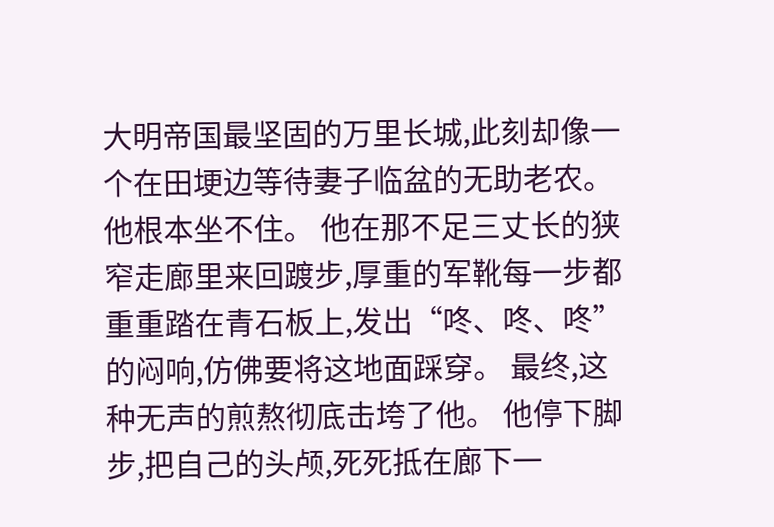大明帝国最坚固的万里长城,此刻却像一个在田埂边等待妻子临盆的无助老农。 他根本坐不住。 他在那不足三丈长的狭窄走廊里来回踱步,厚重的军靴每一步都重重踏在青石板上,发出“咚、咚、咚”的闷响,仿佛要将这地面踩穿。 最终,这种无声的煎熬彻底击垮了他。 他停下脚步,把自己的头颅,死死抵在廊下一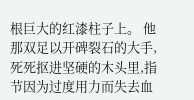根巨大的红漆柱子上。 他那双足以开碑裂石的大手,死死抠进坚硬的木头里,指节因为过度用力而失去血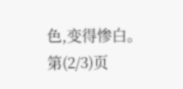色,变得惨白。 第(2/3)页